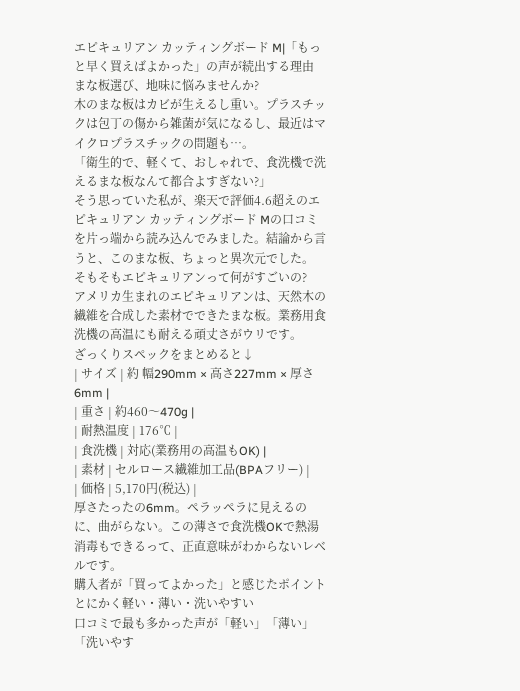エピキュリアン カッティングボード M|「もっと早く買えばよかった」の声が続出する理由
まな板選び、地味に悩みませんか?
木のまな板はカビが生えるし重い。プラスチックは包丁の傷から雑菌が気になるし、最近はマイクロプラスチックの問題も…。
「衛生的で、軽くて、おしゃれで、食洗機で洗えるまな板なんて都合よすぎない?」
そう思っていた私が、楽天で評価4.6超えのエピキュリアン カッティングボード Mの口コミを片っ端から読み込んでみました。結論から言うと、このまな板、ちょっと異次元でした。
そもそもエピキュリアンって何がすごいの?
アメリカ生まれのエピキュリアンは、天然木の繊維を合成した素材でできたまな板。業務用食洗機の高温にも耐える頑丈さがウリです。
ざっくりスペックをまとめると↓
| サイズ | 約 幅290mm × 高さ227mm × 厚さ6mm |
| 重さ | 約460〜470g |
| 耐熱温度 | 176℃ |
| 食洗機 | 対応(業務用の高温もOK) |
| 素材 | セルロース繊維加工品(BPAフリー) |
| 価格 | 5,170円(税込) |
厚さたったの6mm。ペラッペラに見えるのに、曲がらない。この薄さで食洗機OKで熱湯消毒もできるって、正直意味がわからないレベルです。
購入者が「買ってよかった」と感じたポイント
とにかく軽い・薄い・洗いやすい
口コミで最も多かった声が「軽い」「薄い」「洗いやす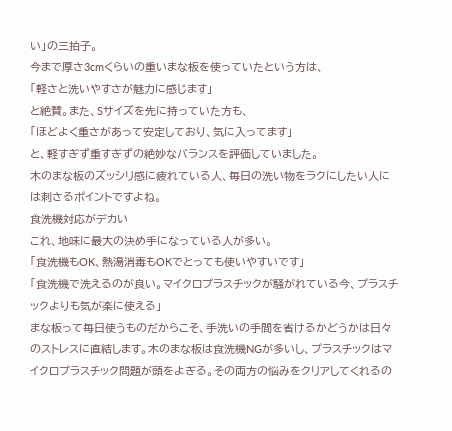い」の三拍子。
今まで厚さ3cmくらいの重いまな板を使っていたという方は、
「軽さと洗いやすさが魅力に感じます」
と絶賛。また、Sサイズを先に持っていた方も、
「ほどよく重さがあって安定しており、気に入ってます」
と、軽すぎず重すぎずの絶妙なバランスを評価していました。
木のまな板のズッシリ感に疲れている人、毎日の洗い物をラクにしたい人には刺さるポイントですよね。
食洗機対応がデカい
これ、地味に最大の決め手になっている人が多い。
「食洗機もOK、熱湯消毒もOKでとっても使いやすいです」
「食洗機で洗えるのが良い。マイクロプラスチックが騒がれている今、プラスチックよりも気が楽に使える」
まな板って毎日使うものだからこそ、手洗いの手間を省けるかどうかは日々のストレスに直結します。木のまな板は食洗機NGが多いし、プラスチックはマイクロプラスチック問題が頭をよぎる。その両方の悩みをクリアしてくれるの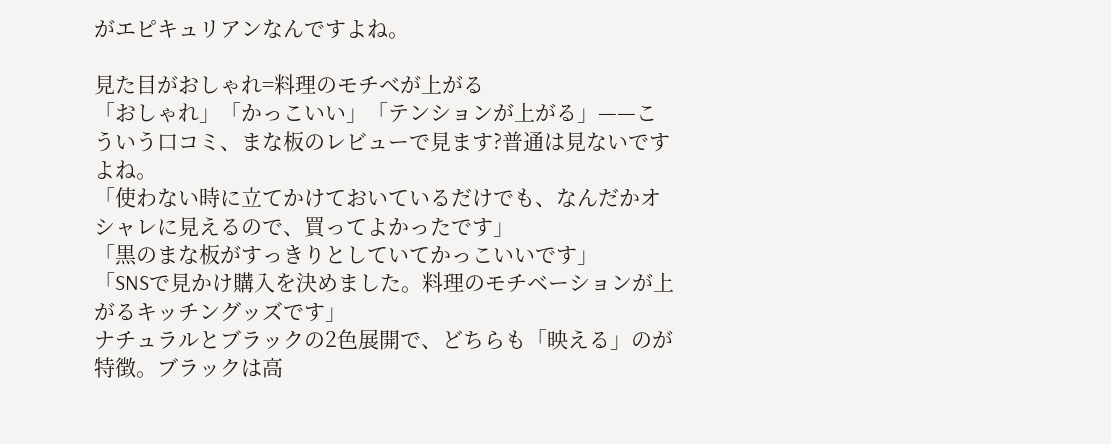がエピキュリアンなんですよね。

見た目がおしゃれ=料理のモチベが上がる
「おしゃれ」「かっこいい」「テンションが上がる」——こういう口コミ、まな板のレビューで見ます?普通は見ないですよね。
「使わない時に立てかけておいているだけでも、なんだかオシャレに見えるので、買ってよかったです」
「黒のまな板がすっきりとしていてかっこいいです」
「SNSで見かけ購入を決めました。料理のモチベーションが上がるキッチングッズです」
ナチュラルとブラックの2色展開で、どちらも「映える」のが特徴。ブラックは高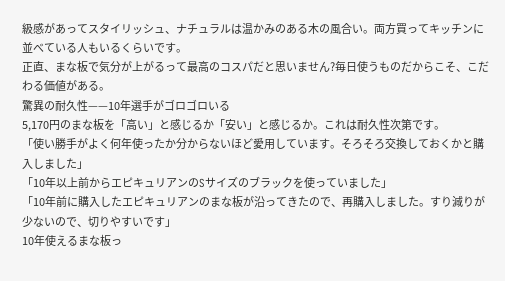級感があってスタイリッシュ、ナチュラルは温かみのある木の風合い。両方買ってキッチンに並べている人もいるくらいです。
正直、まな板で気分が上がるって最高のコスパだと思いません?毎日使うものだからこそ、こだわる価値がある。
驚異の耐久性——10年選手がゴロゴロいる
5,170円のまな板を「高い」と感じるか「安い」と感じるか。これは耐久性次第です。
「使い勝手がよく何年使ったか分からないほど愛用しています。そろそろ交換しておくかと購入しました」
「10年以上前からエピキュリアンのSサイズのブラックを使っていました」
「10年前に購入したエピキュリアンのまな板が沿ってきたので、再購入しました。すり減りが少ないので、切りやすいです」
10年使えるまな板っ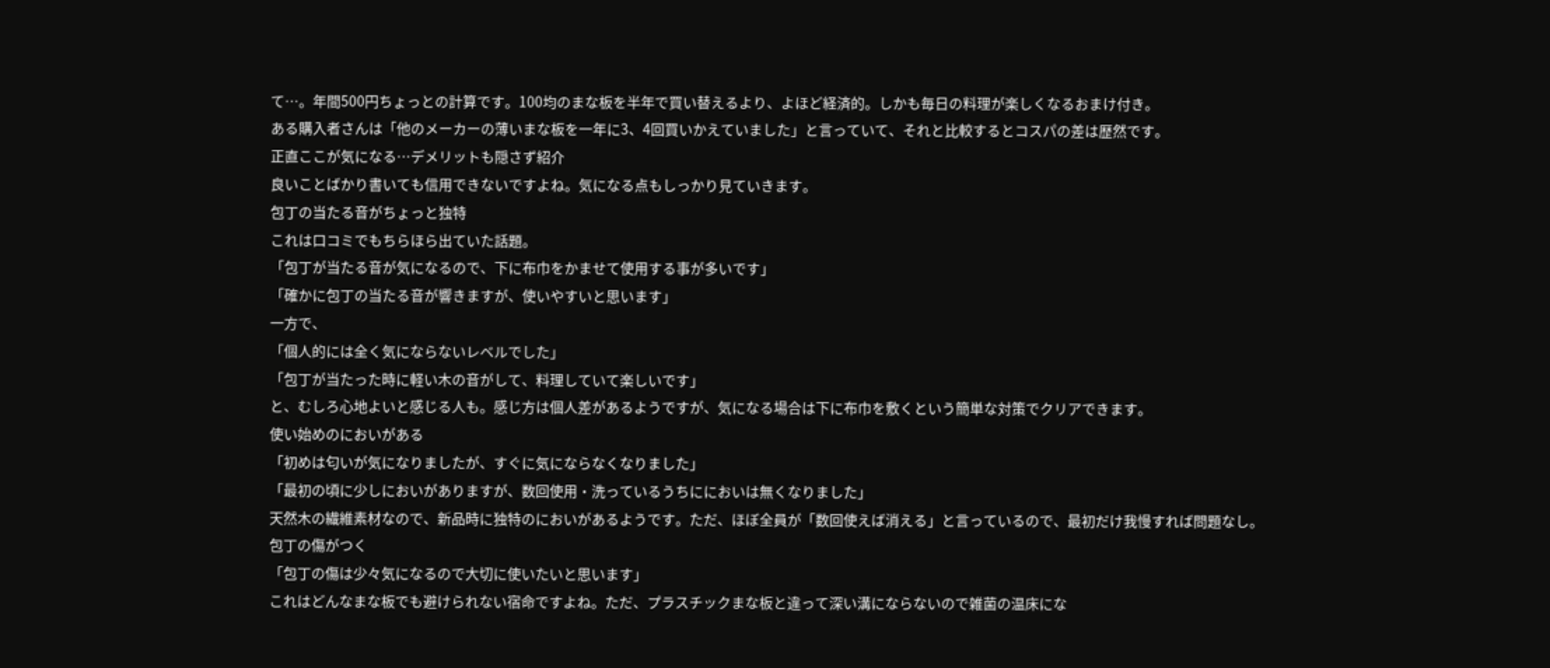て…。年間500円ちょっとの計算です。100均のまな板を半年で買い替えるより、よほど経済的。しかも毎日の料理が楽しくなるおまけ付き。
ある購入者さんは「他のメーカーの薄いまな板を一年に3、4回買いかえていました」と言っていて、それと比較するとコスパの差は歴然です。
正直ここが気になる…デメリットも隠さず紹介
良いことばかり書いても信用できないですよね。気になる点もしっかり見ていきます。
包丁の当たる音がちょっと独特
これは口コミでもちらほら出ていた話題。
「包丁が当たる音が気になるので、下に布巾をかませて使用する事が多いです」
「確かに包丁の当たる音が響きますが、使いやすいと思います」
一方で、
「個人的には全く気にならないレベルでした」
「包丁が当たった時に軽い木の音がして、料理していて楽しいです」
と、むしろ心地よいと感じる人も。感じ方は個人差があるようですが、気になる場合は下に布巾を敷くという簡単な対策でクリアできます。
使い始めのにおいがある
「初めは匂いが気になりましたが、すぐに気にならなくなりました」
「最初の頃に少しにおいがありますが、数回使用・洗っているうちににおいは無くなりました」
天然木の繊維素材なので、新品時に独特のにおいがあるようです。ただ、ほぼ全員が「数回使えば消える」と言っているので、最初だけ我慢すれば問題なし。
包丁の傷がつく
「包丁の傷は少々気になるので大切に使いたいと思います」
これはどんなまな板でも避けられない宿命ですよね。ただ、プラスチックまな板と違って深い溝にならないので雑菌の温床にな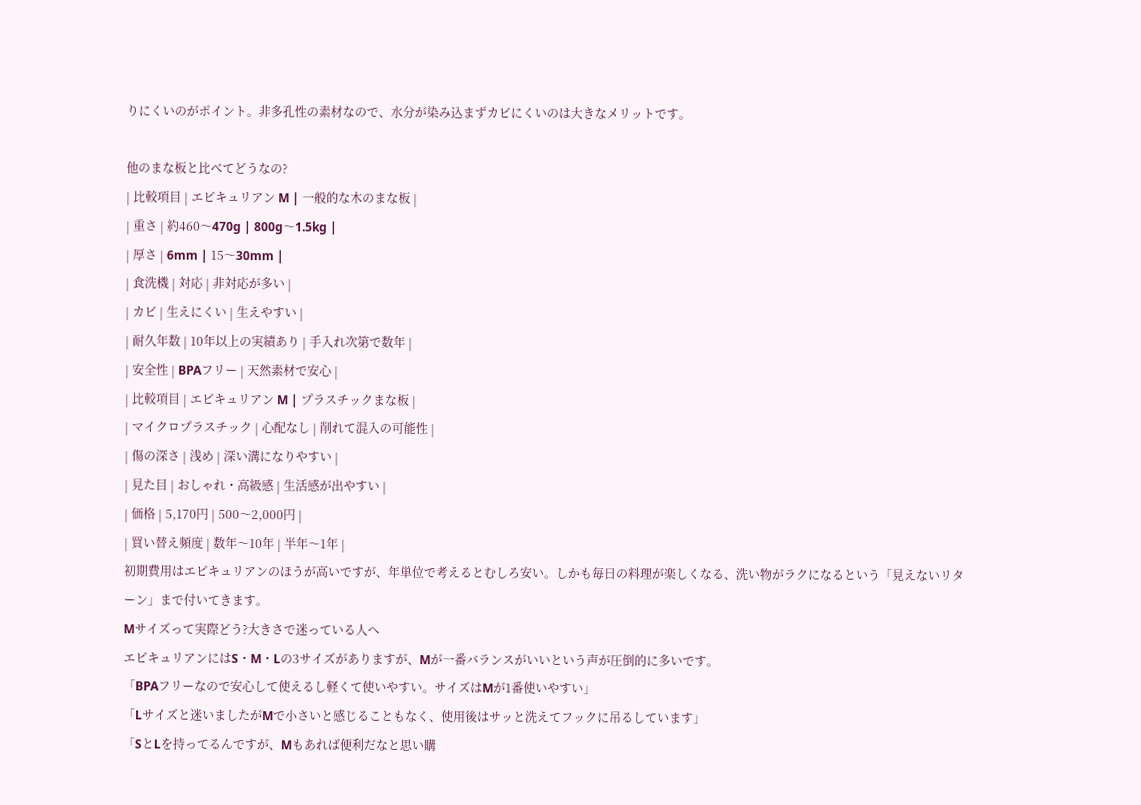りにくいのがポイント。非多孔性の素材なので、水分が染み込まずカビにくいのは大きなメリットです。

他のまな板と比べてどうなの?
| 比較項目 | エピキュリアン M | 一般的な木のまな板 |
| 重さ | 約460〜470g | 800g〜1.5kg |
| 厚さ | 6mm | 15〜30mm |
| 食洗機 | 対応 | 非対応が多い |
| カビ | 生えにくい | 生えやすい |
| 耐久年数 | 10年以上の実績あり | 手入れ次第で数年 |
| 安全性 | BPAフリー | 天然素材で安心 |
| 比較項目 | エピキュリアン M | プラスチックまな板 |
| マイクロプラスチック | 心配なし | 削れて混入の可能性 |
| 傷の深さ | 浅め | 深い溝になりやすい |
| 見た目 | おしゃれ・高級感 | 生活感が出やすい |
| 価格 | 5,170円 | 500〜2,000円 |
| 買い替え頻度 | 数年〜10年 | 半年〜1年 |
初期費用はエピキュリアンのほうが高いですが、年単位で考えるとむしろ安い。しかも毎日の料理が楽しくなる、洗い物がラクになるという「見えないリターン」まで付いてきます。
Mサイズって実際どう?大きさで迷っている人へ
エピキュリアンにはS・M・Lの3サイズがありますが、Mが一番バランスがいいという声が圧倒的に多いです。
「BPAフリーなので安心して使えるし軽くて使いやすい。サイズはMが1番使いやすい」
「Lサイズと迷いましたがMで小さいと感じることもなく、使用後はサッと洗えてフックに吊るしています」
「SとLを持ってるんですが、Mもあれば便利だなと思い購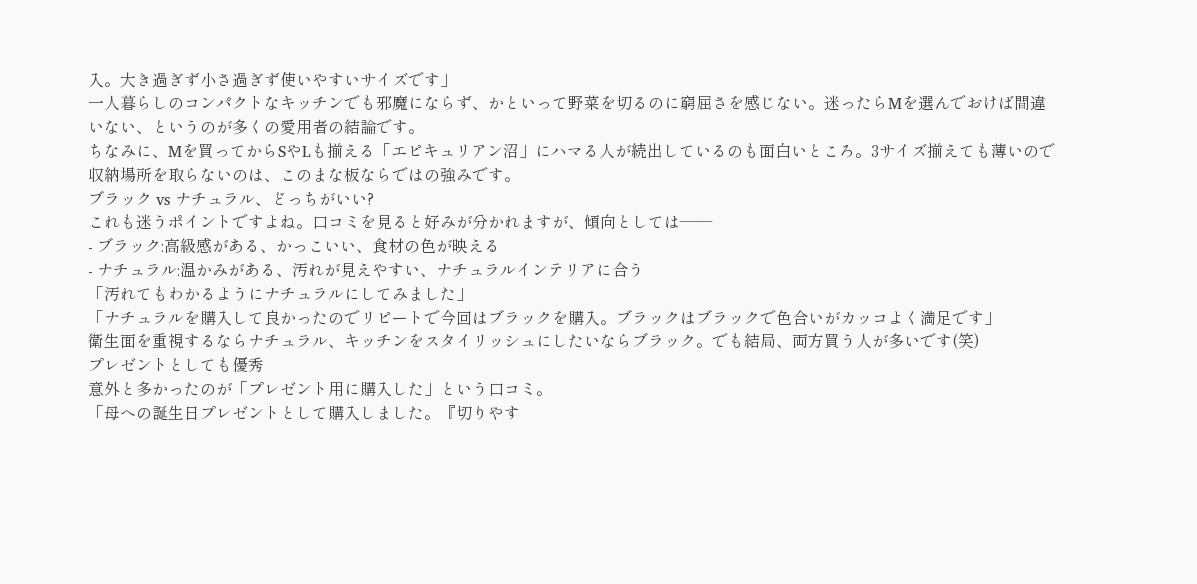入。大き過ぎず小さ過ぎず使いやすいサイズです」
一人暮らしのコンパクトなキッチンでも邪魔にならず、かといって野菜を切るのに窮屈さを感じない。迷ったらMを選んでおけば間違いない、というのが多くの愛用者の結論です。
ちなみに、Mを買ってからSやLも揃える「エピキュリアン沼」にハマる人が続出しているのも面白いところ。3サイズ揃えても薄いので収納場所を取らないのは、このまな板ならではの強みです。
ブラック vs ナチュラル、どっちがいい?
これも迷うポイントですよね。口コミを見ると好みが分かれますが、傾向としては——
- ブラック:高級感がある、かっこいい、食材の色が映える
- ナチュラル:温かみがある、汚れが見えやすい、ナチュラルインテリアに合う
「汚れてもわかるようにナチュラルにしてみました」
「ナチュラルを購入して良かったのでリピートで今回はブラックを購入。ブラックはブラックで色合いがカッコよく満足です」
衛生面を重視するならナチュラル、キッチンをスタイリッシュにしたいならブラック。でも結局、両方買う人が多いです(笑)
プレゼントとしても優秀
意外と多かったのが「プレゼント用に購入した」という口コミ。
「母への誕生日プレゼントとして購入しました。『切りやす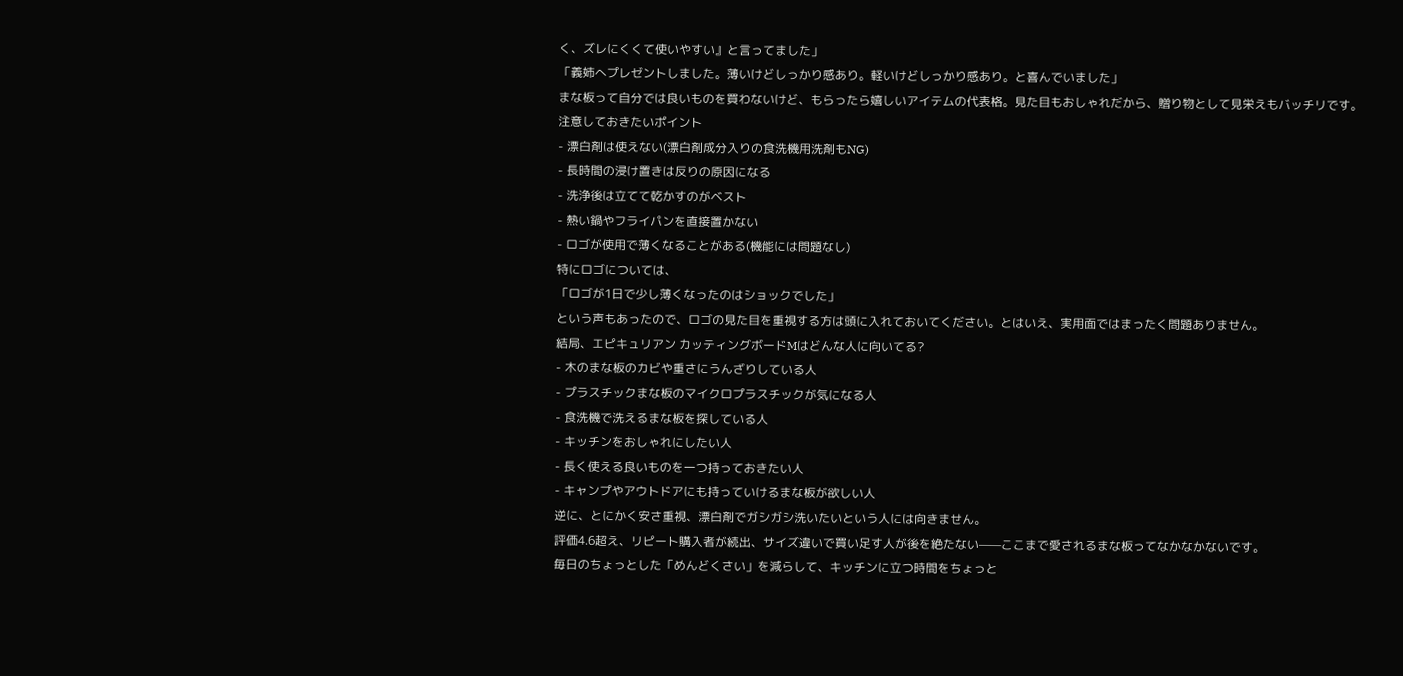く、ズレにくくて使いやすい』と言ってました」
「義姉へプレゼントしました。薄いけどしっかり感あり。軽いけどしっかり感あり。と喜んでいました」
まな板って自分では良いものを買わないけど、もらったら嬉しいアイテムの代表格。見た目もおしゃれだから、贈り物として見栄えもバッチリです。
注意しておきたいポイント
- 漂白剤は使えない(漂白剤成分入りの食洗機用洗剤もNG)
- 長時間の浸け置きは反りの原因になる
- 洗浄後は立てて乾かすのがベスト
- 熱い鍋やフライパンを直接置かない
- ロゴが使用で薄くなることがある(機能には問題なし)
特にロゴについては、
「ロゴが1日で少し薄くなったのはショックでした」
という声もあったので、ロゴの見た目を重視する方は頭に入れておいてください。とはいえ、実用面ではまったく問題ありません。
結局、エピキュリアン カッティングボードMはどんな人に向いてる?
- 木のまな板のカビや重さにうんざりしている人
- プラスチックまな板のマイクロプラスチックが気になる人
- 食洗機で洗えるまな板を探している人
- キッチンをおしゃれにしたい人
- 長く使える良いものを一つ持っておきたい人
- キャンプやアウトドアにも持っていけるまな板が欲しい人
逆に、とにかく安さ重視、漂白剤でガシガシ洗いたいという人には向きません。
評価4.6超え、リピート購入者が続出、サイズ違いで買い足す人が後を絶たない——ここまで愛されるまな板ってなかなかないです。
毎日のちょっとした「めんどくさい」を減らして、キッチンに立つ時間をちょっと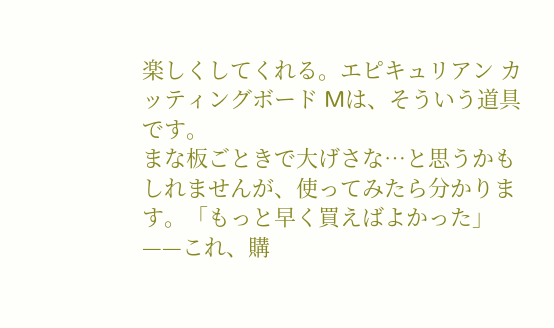楽しくしてくれる。エピキュリアン カッティングボード Mは、そういう道具です。
まな板ごときで大げさな…と思うかもしれませんが、使ってみたら分かります。「もっと早く買えばよかった」——これ、購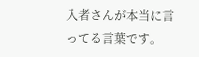入者さんが本当に言ってる言葉です。